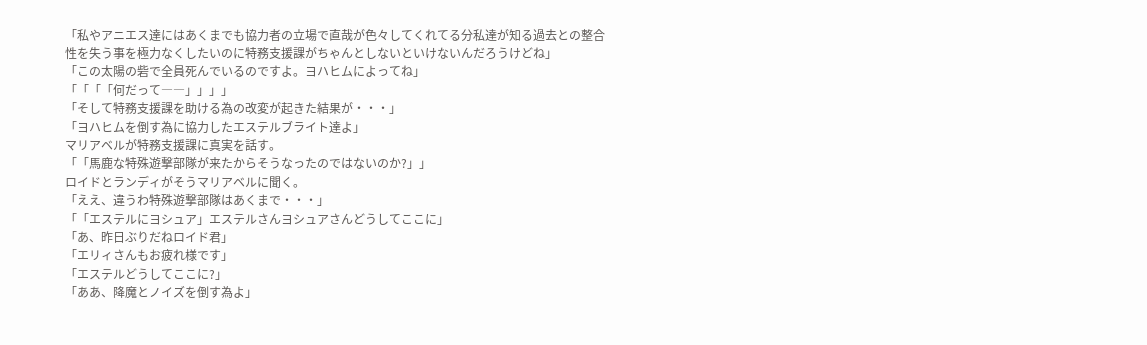「私やアニエス達にはあくまでも協力者の立場で直哉が色々してくれてる分私達が知る過去との整合性を失う事を極力なくしたいのに特務支援課がちゃんとしないといけないんだろうけどね」
「この太陽の砦で全員死んでいるのですよ。ヨハヒムによってね」
「「「「何だって――」」」」
「そして特務支援課を助ける為の改変が起きた結果が・・・」
「ヨハヒムを倒す為に協力したエステルブライト達よ」
マリアベルが特務支援課に真実を話す。
「「馬鹿な特殊遊撃部隊が来たからそうなったのではないのか?」」
ロイドとランディがそうマリアベルに聞く。
「ええ、違うわ特殊遊撃部隊はあくまで・・・」
「「エステルにヨシュア」エステルさんヨシュアさんどうしてここに」
「あ、昨日ぶりだねロイド君」
「エリィさんもお疲れ様です」
「エステルどうしてここに?」
「ああ、降魔とノイズを倒す為よ」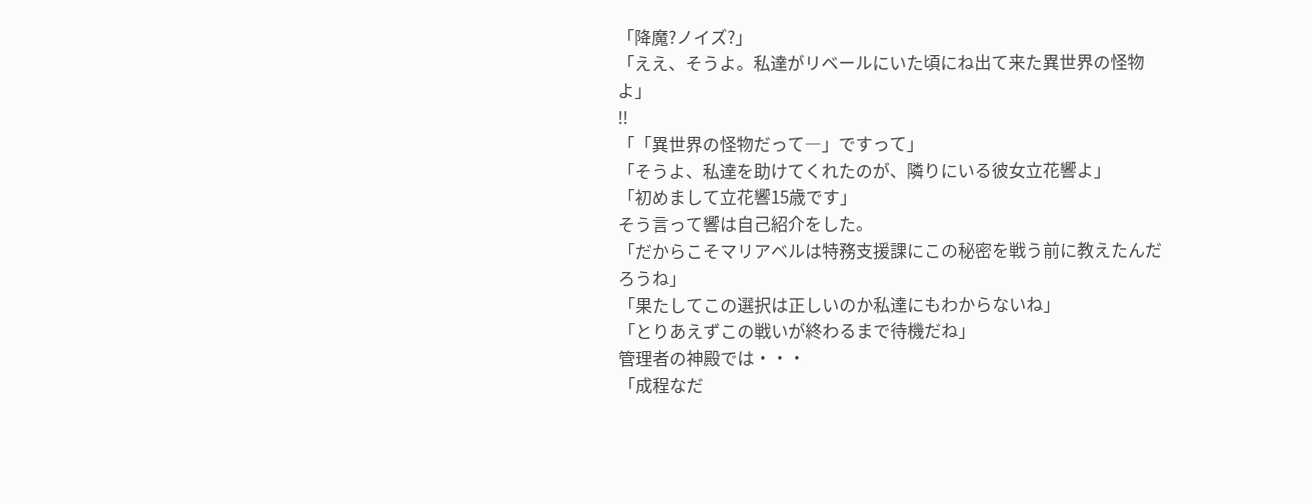「降魔?ノイズ?」
「ええ、そうよ。私達がリベールにいた頃にね出て来た異世界の怪物よ」
!!
「「異世界の怪物だって―」ですって」
「そうよ、私達を助けてくれたのが、隣りにいる彼女立花響よ」
「初めまして立花響15歳です」
そう言って響は自己紹介をした。
「だからこそマリアベルは特務支援課にこの秘密を戦う前に教えたんだろうね」
「果たしてこの選択は正しいのか私達にもわからないね」
「とりあえずこの戦いが終わるまで待機だね」
管理者の神殿では・・・
「成程なだ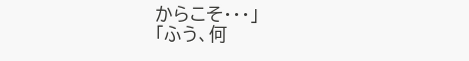からこそ・・・」
「ふう、何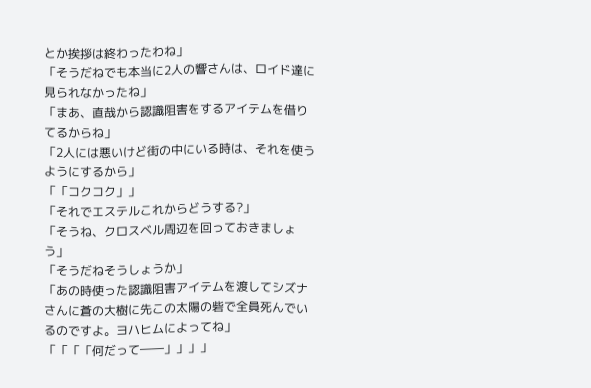とか挨拶は終わったわね」
「そうだねでも本当に2人の響さんは、ロイド達に見られなかったね」
「まあ、直哉から認識阻害をするアイテムを借りてるからね」
「2人には悪いけど街の中にいる時は、それを使うようにするから」
「「コクコク」」
「それでエステルこれからどうする?」
「そうね、クロスベル周辺を回っておきましょう」
「そうだねそうしょうか」
「あの時使った認識阻害アイテムを渡してシズナさんに蒼の大樹に先この太陽の砦で全員死んでいるのですよ。ヨハヒムによってね」
「「「「何だって――」」」」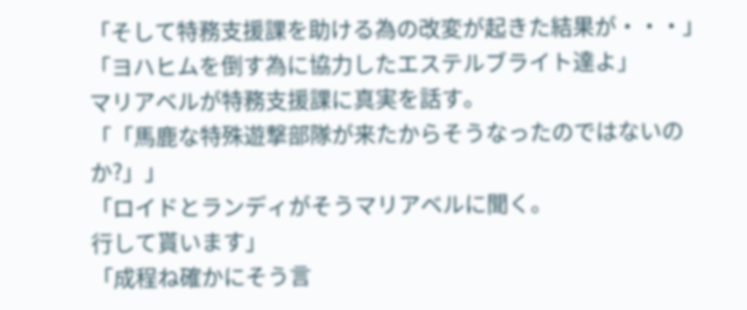「そして特務支援課を助ける為の改変が起きた結果が・・・」
「ヨハヒムを倒す為に協力したエステルブライト達よ」
マリアベルが特務支援課に真実を話す。
「「馬鹿な特殊遊撃部隊が来たからそうなったのではないのか?」」
「ロイドとランディがそうマリアベルに聞く。
行して貰います」
「成程ね確かにそう言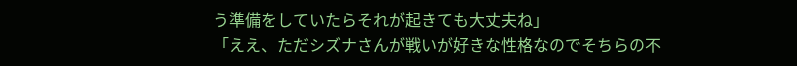う準備をしていたらそれが起きても大丈夫ね」
「ええ、ただシズナさんが戦いが好きな性格なのでそちらの不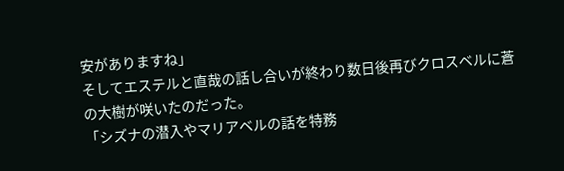安がありますね」
そしてエステルと直哉の話し合いが終わり数日後再びクロスベルに蒼の大樹が咲いたのだった。
「シズナの潜入やマリアベルの話を特務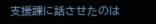支援課に話させたのは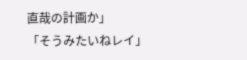直哉の計画か」
「そうみたいねレイ」